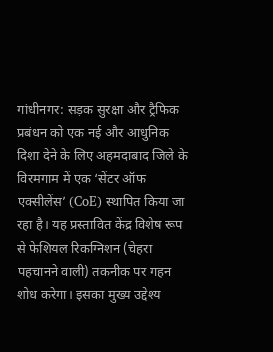गांधीनगर: सड़क सुरक्षा और ट्रैफिक प्रबंधन को एक नई और आधुनिक दिशा देने के लिए अहमदाबाद जिले के विरमगाम में एक ‘सेंटर ऑफ एक्सीलेंस’ (CoE) स्थापित किया जा रहा है। यह प्रस्तावित केंद्र विशेष रूप से फेशियल रिकग्निशन (चेहरा पहचानने वाली) तकनीक पर गहन शोध करेगा। इसका मुख्य उद्देश्य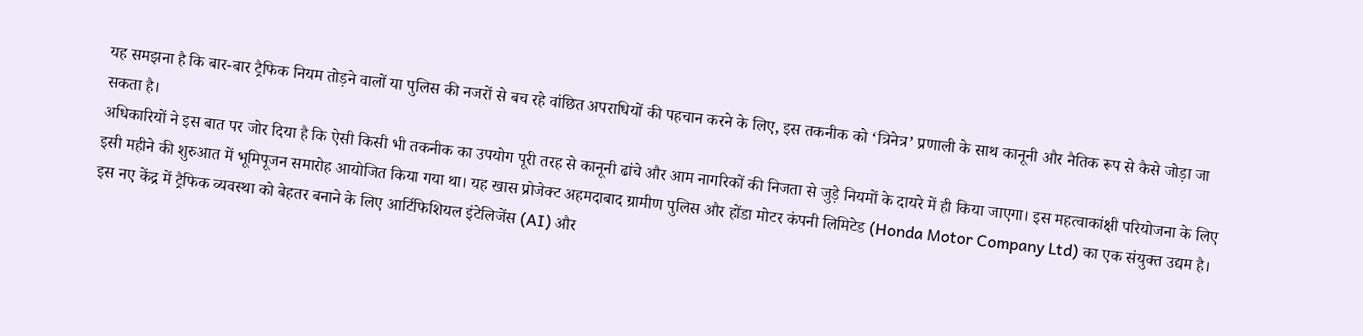यह समझना है कि बार-बार ट्रैफिक नियम तोड़ने वालों या पुलिस की नजरों से बच रहे वांछित अपराधियों की पहचान करने के लिए, इस तकनीक को ‘त्रिनेत्र’ प्रणाली के साथ कानूनी और नैतिक रूप से कैसे जोड़ा जा सकता है।
अधिकारियों ने इस बात पर जोर दिया है कि ऐसी किसी भी तकनीक का उपयोग पूरी तरह से कानूनी ढांचे और आम नागरिकों की निजता से जुड़े नियमों के दायरे में ही किया जाएगा। इस महत्वाकांक्षी परियोजना के लिए इसी महीने की शुरुआत में भूमिपूजन समारोह आयोजित किया गया था। यह खास प्रोजेक्ट अहमदाबाद ग्रामीण पुलिस और होंडा मोटर कंपनी लिमिटेड (Honda Motor Company Ltd) का एक संयुक्त उद्यम है।
इस नए केंद्र में ट्रैफिक व्यवस्था को बेहतर बनाने के लिए आर्टिफिशियल इंटेलिजेंस (AI) और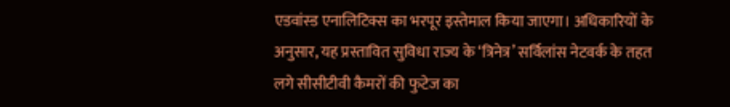एडवांस्ड एनालिटिक्स का भरपूर इस्तेमाल किया जाएगा। अधिकारियों के अनुसार, यह प्रस्तावित सुविधा राज्य के ‘त्रिनेत्र’ सर्विलांस नेटवर्क के तहत लगे सीसीटीवी कैमरों की फुटेज का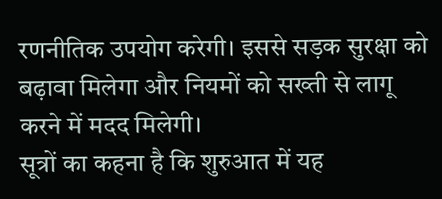रणनीतिक उपयोग करेगी। इससे सड़क सुरक्षा को बढ़ावा मिलेगा और नियमों को सख्ती से लागू करने में मदद मिलेगी।
सूत्रों का कहना है कि शुरुआत में यह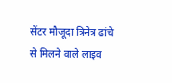सेंटर मौजूदा त्रिनेत्र ढांचे से मिलने वाले लाइव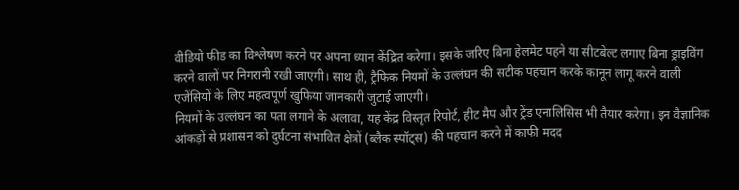वीडियो फीड का विश्लेषण करने पर अपना ध्यान केंद्रित करेगा। इसके जरिए बिना हेलमेट पहने या सीटबेल्ट लगाए बिना ड्राइविंग करने वालों पर निगरानी रखी जाएगी। साथ ही, ट्रैफिक नियमों के उल्लंघन की सटीक पहचान करके कानून लागू करने वाली एजेंसियों के लिए महत्वपूर्ण खुफिया जानकारी जुटाई जाएगी।
नियमों के उल्लंघन का पता लगाने के अलावा, यह केंद्र विस्तृत रिपोर्ट, हीट मैप और ट्रेंड एनालिसिस भी तैयार करेगा। इन वैज्ञानिक आंकड़ों से प्रशासन को दुर्घटना संभावित क्षेत्रों (ब्लैक स्पॉट्स) की पहचान करने में काफी मदद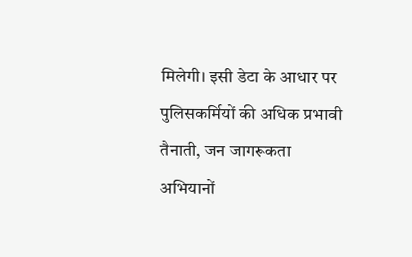मिलेगी। इसी डेटा के आधार पर पुलिसकर्मियों की अधिक प्रभावी तैनाती, जन जागरूकता अभियानों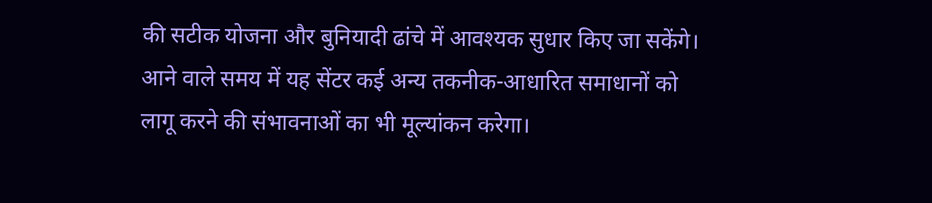की सटीक योजना और बुनियादी ढांचे में आवश्यक सुधार किए जा सकेंगे।
आने वाले समय में यह सेंटर कई अन्य तकनीक-आधारित समाधानों को लागू करने की संभावनाओं का भी मूल्यांकन करेगा।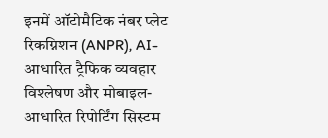इनमें ऑटोमैटिक नंबर प्लेट रिकग्निशन (ANPR), AI-आधारित ट्रैफिक व्यवहार विश्लेषण और मोबाइल-आधारित रिपोर्टिंग सिस्टम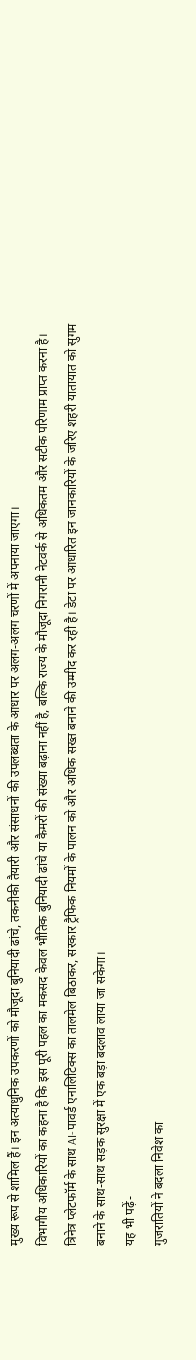मुख्य रूप से शामिल हैं। इन अत्याधुनिक उपकरणों को मौजूदा बुनियादी ढांचे, तकनीकी तैयारी और संसाधनों की उपलब्धता के आधार पर अलग-अलग चरणों में अपनाया जाएगा।
विभागीय अधिकारियों का कहना है कि इस पूरी पहल का मकसद केवल भौतिक बुनियादी ढांचे या कैमरों की संख्या बढ़ाना नहीं है, बल्कि राज्य के मौजूदा निगरानी नेटवर्क से अधिकतम और सटीक परिणाम प्राप्त करना है।
त्रिनेत्र प्लेटफॉर्म के साथ AI-पावर्ड एनालिटिक्स का तालमेल बिठाकर, सरकार ट्रैफिक नियमों के पालन को और अधिक सख्त बनाने की उम्मीद कर रही है। डेटा पर आधारित इन जानकारियों के जरिए शहरी यातायात को सुगम बनाने के साथ-साथ सड़क सुरक्षा में एक बड़ा बदलाव लाया जा सकेगा।
यह भी पढ़ें-
गुजरातियों ने बदला निवेश का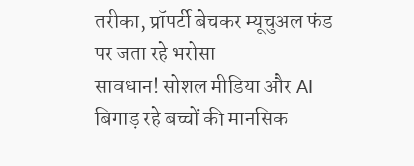तरीका, प्रॉपर्टी बेचकर म्यूचुअल फंड पर जता रहे भरोसा
सावधान! सोशल मीडिया और AI बिगाड़ रहे बच्चों की मानसिक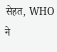सेहत, WHO ने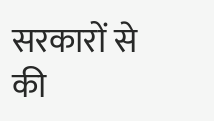सरकारों से की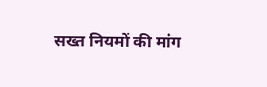सख्त नियमों की मांग